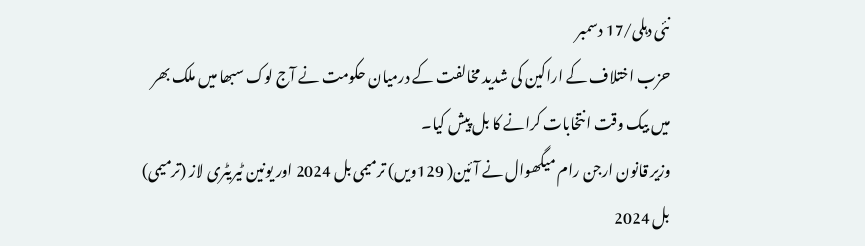نئی دہلی/17 دسمبر
حزب اختلاف کے اراکین کی شدید مخالفت کے درمیان حکومت نے آج لوک سبھا میں ملک بھر میں بیک وقت انتخابات کرانے کا بل پیش کیا۔
وزیر قانون ارجن رام میگھوال نے آئین( 129ویں) ترمیمی بل 2024 اور یونین ٹیریٹری لاز (ترمیمی) بل 2024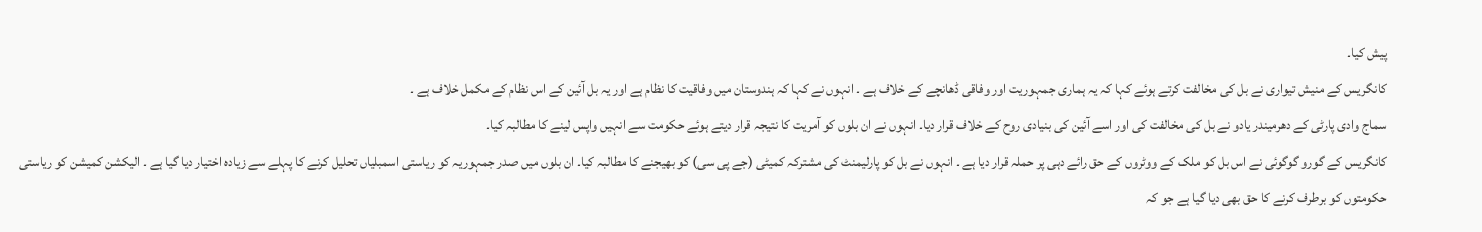پیش کیا۔
کانگریس کے منیش تیواری نے بل کی مخالفت کرتے ہوئے کہا کہ یہ ہماری جمہوریت اور وفاقی ڈھانچے کے خلاف ہے ۔ انہوں نے کہا کہ ہندوستان میں وفاقیت کا نظام ہے اور یہ بل آئین کے اس نظام کے مکمل خلاف ہے ۔
سماج وادی پارٹی کے دھرمیندر یادو نے بل کی مخالفت کی اور اسے آئین کی بنیادی روح کے خلاف قرار دیا۔ انہوں نے ان بلوں کو آمریت کا نتیجہ قرار دیتے ہوئے حکومت سے انہیں واپس لینے کا مطالبہ کیا۔
کانگریس کے گورو گوگوئی نے اس بل کو ملک کے ووٹروں کے حق رائے دہی پر حملہ قرار دیا ہے ۔ انہوں نے بل کو پارلیمنٹ کی مشترکہ کمیٹی (جے پی سی) کو بھیجنے کا مطالبہ کیا۔ ان بلوں میں صدر جمہوریہ کو ریاستی اسمبلیاں تحلیل کرنے کا پہلے سے زیادہ اختیار دیا گیا ہے ۔ الیکشن کمیشن کو ریاستی حکومتوں کو برطرف کرنے کا حق بھی دیا گیا ہے جو کہ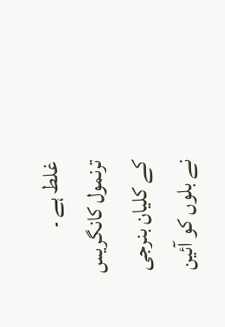غلط ہے ۔
ترنمول کانگریس کے کلیان بنرجی نے بلوں کو آئین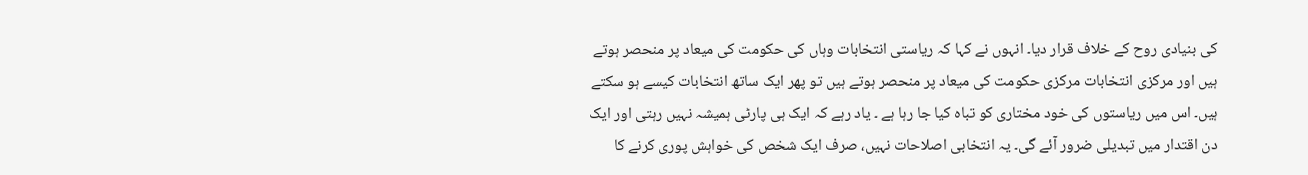کی بنیادی روح کے خلاف قرار دیا۔ انہوں نے کہا کہ ریاستی انتخابات وہاں کی حکومت کی میعاد پر منحصر ہوتے ہیں اور مرکزی انتخابات مرکزی حکومت کی میعاد پر منحصر ہوتے ہیں تو پھر ایک ساتھ انتخابات کیسے ہو سکتے ہیں۔ اس میں ریاستوں کی خود مختاری کو تباہ کیا جا رہا ہے ۔ یاد رہے کہ ایک ہی پارٹی ہمیشہ نہیں رہتی اور ایک دن اقتدار میں تبدیلی ضرور آئے گی۔ یہ انتخابی اصلاحات نہیں، صرف ایک شخص کی خواہش پوری کرنے کا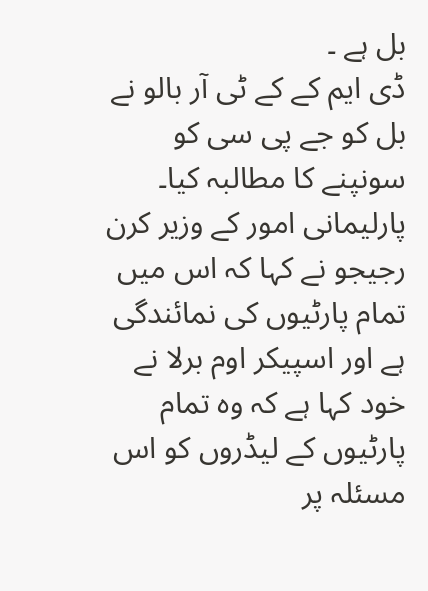بل ہے ۔
ڈی ایم کے کے ٹی آر بالو نے بل کو جے پی سی کو سونپنے کا مطالبہ کیا۔
پارلیمانی امور کے وزیر کرن رجیجو نے کہا کہ اس میں تمام پارٹیوں کی نمائندگی ہے اور اسپیکر اوم برلا نے خود کہا ہے کہ وہ تمام پارٹیوں کے لیڈروں کو اس مسئلہ پر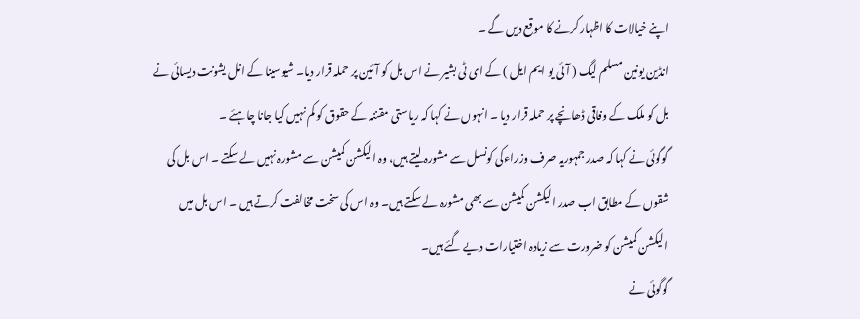اپنے خیالات کا اظہار کرنے کا موقع دیں گے ۔
انڈین یونین مسلم لیگ ( آئی یو ایم ایل ) کے ای ٹی بشیر نے اس بل کو آئین پر حملہ قرار دیا۔ شیوسینا کے انل یشونت دیسائی نے بل کو ملک کے وفاقی ڈھانچے پر حملہ قرار دیا ۔ انہوں نے کہا کہ ریاستی مقننہ کے حقوق کو کم نہیں کیا جانا چاہئے ۔
گوگوئی نے کہا کہ صدر جمہوریہ صرف وزراءکی کونسل سے مشورہ لیتے ہیں، وہ الیکشن کمیشن سے مشورہ نہیں لے سکتے ۔ اس بل کی شقوں کے مطابق اب صدر الیکشن کمیشن سے بھی مشورہ لے سکتے ہیں۔ وہ اس کی سخت مخالفت کرتے ہیں ۔ اس بل میں الیکشن کمیشن کو ضرورت سے زیادہ اختیارات دیے گئے ہیں۔
گوگوئی نے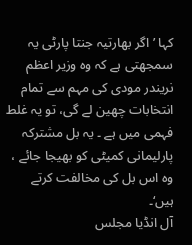کہا ’اگر بھارتیہ جنتا پارٹی یہ سمجھتی ہے کہ وہ وزیر اعظم نریندر مودی کی مہم سے تمام انتخابات چھین لے گی، تو یہ غلط فہمی میں ہے ۔ یہ بل مشترکہ پارلیمانی کمیٹی کو بھیجا جائے ، وہ اس بل کی مخالفت کرتے ہیں‘۔
آل انڈیا مجلس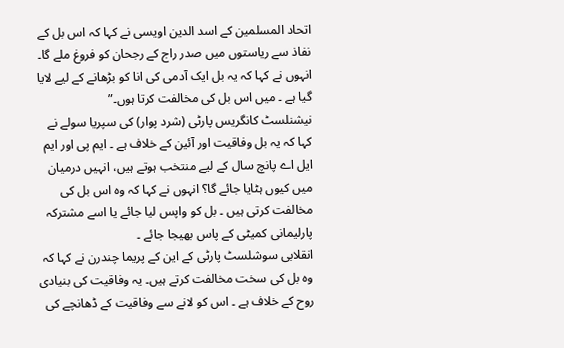اتحاد المسلمین کے اسد الدین اویسی نے کہا کہ اس بل کے نفاذ سے ریاستوں میں صدر راج کے رجحان کو فروغ ملے گا۔ انہوں نے کہا کہ یہ بل ایک آدمی کی انا کو بڑھانے کے لیے لایا گیا ہے ۔ میں اس بل کی مخالفت کرتا ہوں۔”
نیشنلسٹ کانگریس پارٹی (شرد پوار) کی سپریا سولے نے کہا کہ یہ بل وفاقیت اور آئین کے خلاف ہے ۔ ایم پی اور ایم ایل اے پانچ سال کے لیے منتخب ہوتے ہیں، انہیں درمیان میں کیوں ہٹایا جائے گا؟ انہوں نے کہا کہ وہ اس بل کی مخالفت کرتی ہیں ۔ بل کو واپس لیا جائے یا اسے مشترکہ پارلیمانی کمیٹی کے پاس بھیجا جائے ۔
انقلابی سوشلسٹ پارٹی کے این کے پریما چندرن نے کہا کہ وہ بل کی سخت مخالفت کرتے ہیں۔ یہ وفاقیت کی بنیادی روح کے خلاف ہے ۔ اس کو لانے سے وفاقیت کے ڈھانچے کی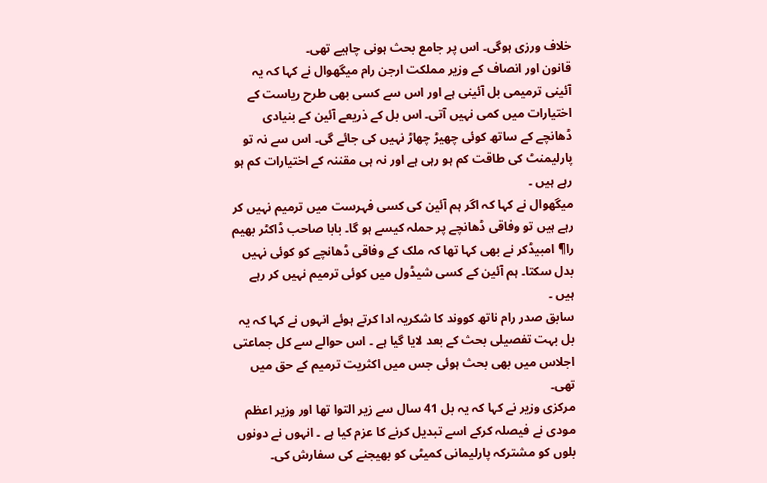خلاف ورزی ہوگی۔ اس پر جامع بحث ہونی چاہیے تھی۔
قانون اور انصاف کے وزیر مملکت ارجن رام میگھوال نے کہا کہ یہ آئینی ترمیمی بل آئینی ہے اور اس سے کسی بھی طرح ریاست کے اختیارات میں کمی نہیں آتی۔ اس بل کے ذریعے آئین کے بنیادی ڈھانچے کے ساتھ کوئی چھیڑ چھاڑ نہیں کی جائے گی۔ اس سے نہ تو پارلیمنٹ کی طاقت کم ہو رہی ہے اور نہ ہی مقننہ کے اختیارات کم ہو رہے ہیں ۔
میگھوال نے کہا کہ اگر ہم آئین کی کسی فہرست میں ترمیم نہیں کر رہے ہیں تو وفاقی ڈھانچے پر حملہ کیسے ہو گا۔ بابا صاحب ڈاکٹر بھیم را¶ امبیڈکر نے بھی کہا تھا کہ ملک کے وفاقی ڈھانچے کو کوئی نہیں بدل سکتا۔ ہم آئین کے کسی شیڈول میں کوئی ترمیم نہیں کر رہے ہیں ۔
سابق صدر رام ناتھ کووند کا شکریہ ادا کرتے ہوئے انہوں نے کہا کہ یہ بل بہت تفصیلی بحث کے بعد لایا گیا ہے ۔ اس حوالے سے کل جماعتی اجلاس میں بھی بحث ہوئی جس میں اکثریت ترمیم کے حق میں تھی۔
مرکزی وزیر نے کہا کہ یہ بل 41 سال سے زیر التوا تھا اور وزیر اعظم مودی نے فیصلہ کرکے اسے تبدیل کرنے کا عزم کیا ہے ۔ انہوں نے دونوں بلوں کو مشترکہ پارلیمانی کمیٹی کو بھیجنے کی سفارش کی۔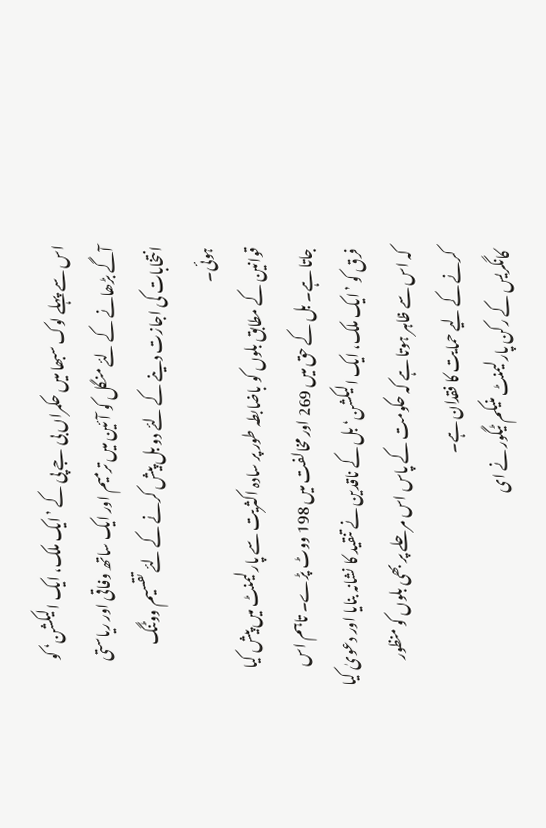اس سے پہلے لوک سبھا میں حکمراں بی جے پی کے ’ایک ملک، ایک الیکشن‘ کو آگے بڑھانے کے لئے منگل کو آئین میں ترمیم اور ایک ساتھ وفاقی اور ریاستی انتخابات کی اجازت دینے کے لئے دو بل پیش کرنے کے لئے تقسیم ووٹنگ ہوئی۔
قوانین کے مطابق بلوں کو باضابطہ طور پر سادہ اکثریت سے پارلیمنٹ میں پیش کیا جاتا ہے۔ بل کے حق میں 269 اور مخالفت میں 198 ووٹ پڑے۔ تاہم اس فرق کو ’ایک ملک، ایک الیکشن‘ بل کے ناقدین نے تنقید کا نشانہ بنایا اور دعویٰ کیا کہ اس سے ظاہر ہوتا ہے کہ حکومت کے پاس اس مرحلے پر بھی بلوں کو منظور کرنے کے لیے حمایت کا فقدان ہے۔
کانگریس کے رکن پارلیمنٹ منیکم ٹیگور نے ای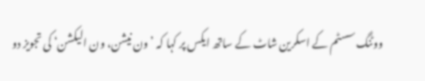ووٹنگ سسٹم کے اسکرین شاٹ کے ساتھ ایکس پر کہا کہ ’ون نیشن، ون الیکشن‘ کی تجویز دو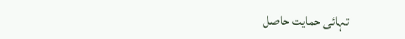تہائی حمایت حاصل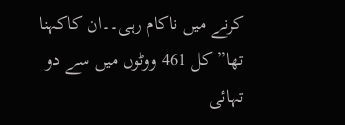کرنے میں ناکام رہی۔۔ان کاکہنا تھا”کل 461 ووٹوں میں سے دو تہائی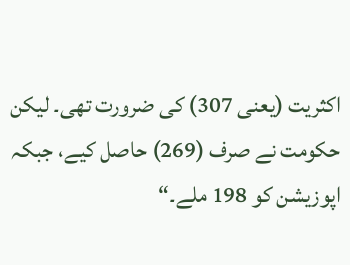اکثریت (یعنی 307) کی ضرورت تھی۔ لیکن حکومت نے صرف (269) حاصل کیے، جبکہ اپوزیشن کو 198 ملے۔“